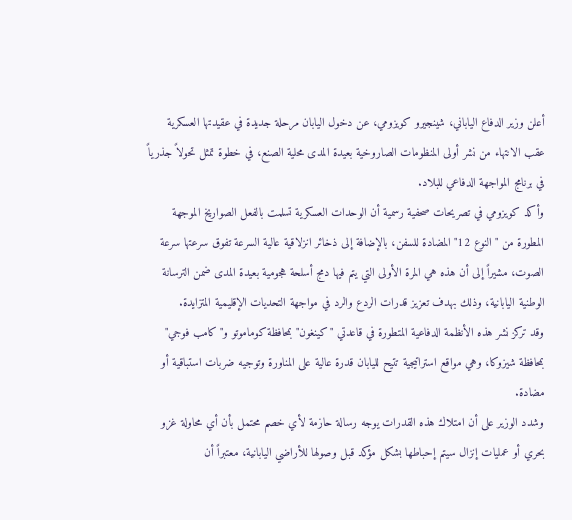أعلن وزير الدفاع الياباني، شينجيرو كويزومي، عن دخول اليابان مرحلة جديدة في عقيدتها العسكرية عقب الانتهاء من نشر أولى المنظومات الصاروخية بعيدة المدى محلية الصنع، في خطوة تمثل تحولاً جذرياً في برنامج المواجهة الدفاعي للبلاد.
وأكد كويزومي في تصريحات صحفية رسمية أن الوحدات العسكرية تسلمت بالفعل الصواريخ الموجهة المطورة من "النوع 12" المضادة للسفن، بالإضافة إلى ذخائر انزلاقية عالية السرعة تفوق سرعتها سرعة الصوت، مشيراً إلى أن هذه هي المرة الأولى التي يتم فيها دمج أسلحة هجومية بعيدة المدى ضمن الترسانة الوطنية اليابانية، وذلك بهدف تعزيز قدرات الردع والرد في مواجهة التحديات الإقليمية المتزايدة.
وقد تركز نشر هذه الأنظمة الدفاعية المتطورة في قاعدتي "كينغون" بمحافظة كوماموتو و"كامب فوجي" بمحافظة شيزوكا، وهي مواقع استراتيجية تتيح لليابان قدرة عالية على المناورة وتوجيه ضربات استباقية أو مضادة.
وشدد الوزير على أن امتلاك هذه القدرات يوجه رسالة حازمة لأي خصم محتمل بأن أي محاولة غزو بحري أو عمليات إنزال سيتم إحباطها بشكل مؤكد قبل وصولها للأراضي اليابانية، معتبراً أن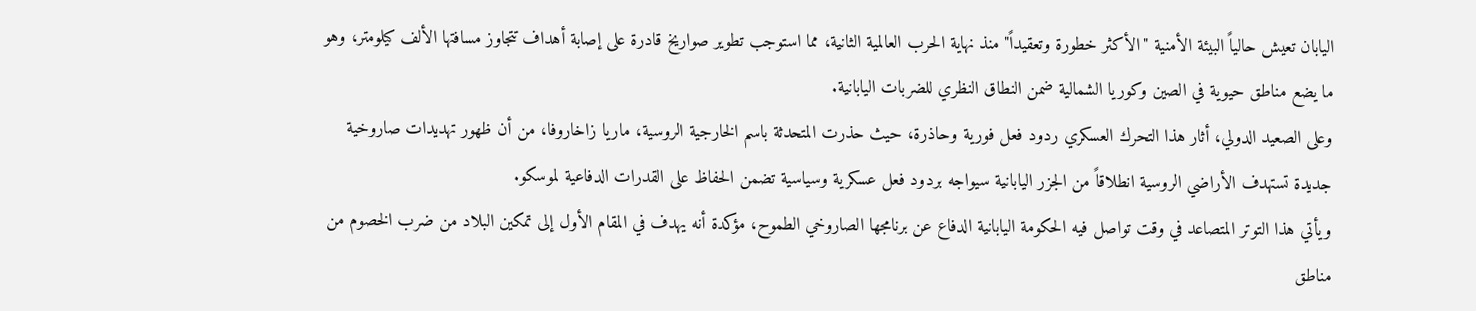اليابان تعيش حالياً البيئة الأمنية "الأكثر خطورة وتعقيداً" منذ نهاية الحرب العالمية الثانية، مما استوجب تطوير صواريخ قادرة على إصابة أهداف تتجاوز مسافتها الألف كيلومتر، وهو ما يضع مناطق حيوية في الصين وكوريا الشمالية ضمن النطاق النظري للضربات اليابانية.
وعلى الصعيد الدولي، أثار هذا التحرك العسكري ردود فعل فورية وحاذرة، حيث حذرت المتحدثة باسم الخارجية الروسية، ماريا زاخاروفا، من أن ظهور تهديدات صاروخية جديدة تستهدف الأراضي الروسية انطلاقاً من الجزر اليابانية سيواجه بردود فعل عسكرية وسياسية تضمن الحفاظ على القدرات الدفاعية لموسكو.
ويأتي هذا التوتر المتصاعد في وقت تواصل فيه الحكومة اليابانية الدفاع عن برنامجها الصاروخي الطموح، مؤكدة أنه يهدف في المقام الأول إلى تمكين البلاد من ضرب الخصوم من مناطق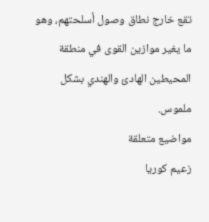تقع خارج نطاق وصول أسلحتهم، وهو ما يغير موازين القوى في منطقة المحيطين الهادئ والهندي بشكل ملموس.
مواضيع متعلقة
زعيم كوريا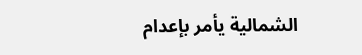الشمالية يأمر بإعدام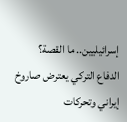إسرائيليين.. ما القصة؟
الدفاع التركي يعترض صاروخ إيراني وتحركات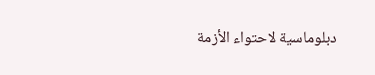دبلوماسية لاحتواء الأزمة